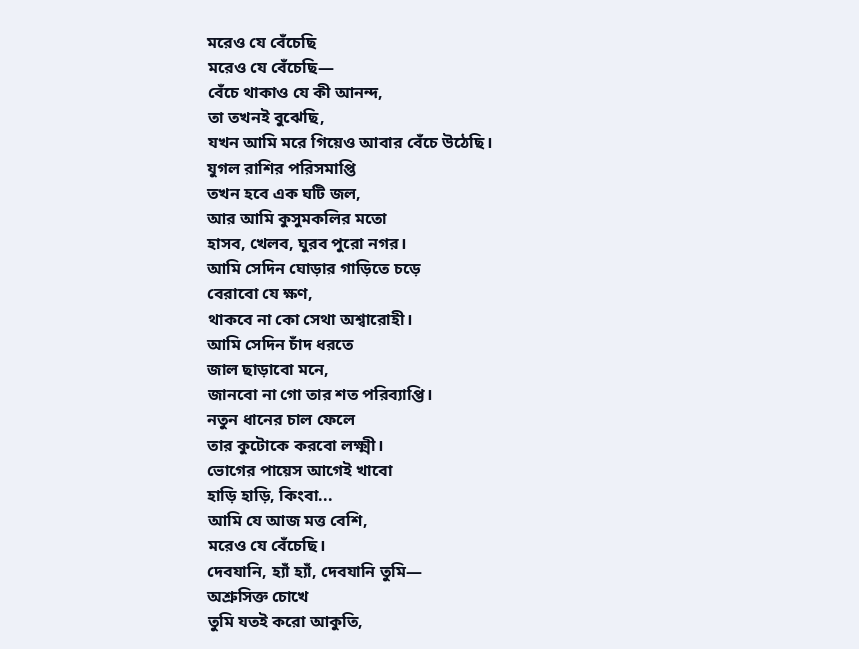মরেও যে বেঁচেছি
মরেও যে বেঁচেছি—
বেঁচে থাকাও যে কী আনন্দ,
তা তখনই বুঝেছি,
যখন আমি মরে গিয়েও আবার বেঁচে উঠেছি।
যুগল রাশির পরিসমাপ্তি
তখন হবে এক ঘটি জল,
আর আমি কুসুমকলির মতো
হাসব, খেলব, ঘুরব পুরো নগর।
আমি সেদিন ঘোড়ার গাড়িতে চড়ে
বেরাবো যে ক্ষণ,
থাকবে না কো সেথা অশ্বারোহী।
আমি সেদিন চাঁদ ধরতে
জাল ছাড়াবো মনে,
জানবো না গো তার শত পরিব্যাপ্তি।
নতুন ধানের চাল ফেলে
তার কুটোকে করবো লক্ষ্মী।
ভোগের পায়েস আগেই খাবো
হাড়ি হাড়ি, কিংবা...
আমি যে আজ মত্ত বেশি,
মরেও যে বেঁচেছি।
দেবযানি, হ্যাঁ হ্যাঁ, দেবযানি তুমি—
অশ্রুসিক্ত চোখে
তুমি যতই করো আকুতি,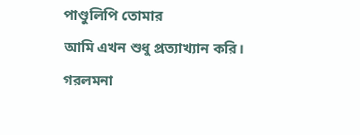পাণ্ডুলিপি তোমার
আমি এখন শুধু প্রত্যাখ্যান করি।
গরলমনা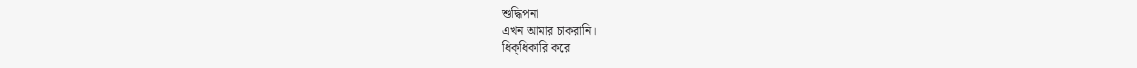শুদ্ধিপনা
এখন আমার চাকরানি।
ধিক্ধিকারি করে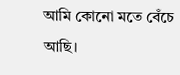আমি কোনো মতে বেঁচে আছি।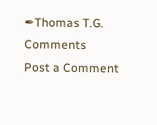✒Thomas T.G.
Comments
Post a Comment